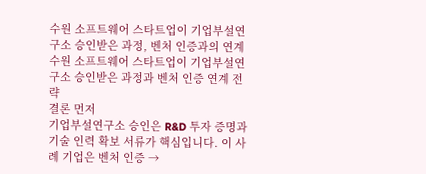수원 소프트웨어 스타트업이 기업부설연구소 승인받은 과정, 벤처 인증과의 연계
수원 소프트웨어 스타트업이 기업부설연구소 승인받은 과정과 벤처 인증 연계 전략
결론 먼저
기업부설연구소 승인은 R&D 투자 증명과 기술 인력 확보 서류가 핵심입니다. 이 사례 기업은 벤처 인증 →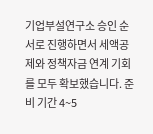기업부설연구소 승인 순서로 진행하면서 세액공제와 정책자금 연계 기회를 모두 확보했습니다. 준비 기간 4~5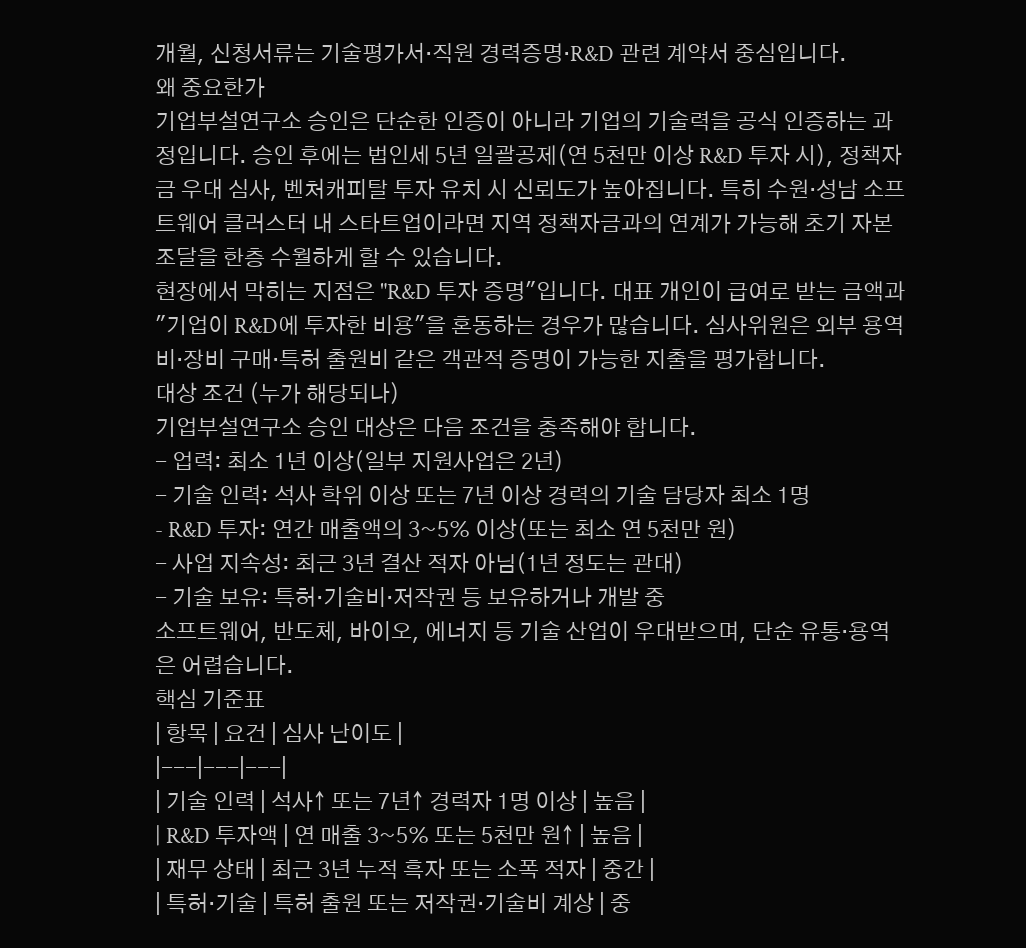개월, 신청서류는 기술평가서·직원 경력증명·R&D 관련 계약서 중심입니다.
왜 중요한가
기업부설연구소 승인은 단순한 인증이 아니라 기업의 기술력을 공식 인증하는 과정입니다. 승인 후에는 법인세 5년 일괄공제(연 5천만 이상 R&D 투자 시), 정책자금 우대 심사, 벤처캐피탈 투자 유치 시 신뢰도가 높아집니다. 특히 수원·성남 소프트웨어 클러스터 내 스타트업이라면 지역 정책자금과의 연계가 가능해 초기 자본 조달을 한층 수월하게 할 수 있습니다.
현장에서 막히는 지점은 "R&D 투자 증명"입니다. 대표 개인이 급여로 받는 금액과 "기업이 R&D에 투자한 비용"을 혼동하는 경우가 많습니다. 심사위원은 외부 용역비·장비 구매·특허 출원비 같은 객관적 증명이 가능한 지출을 평가합니다.
대상 조건 (누가 해당되나)
기업부설연구소 승인 대상은 다음 조건을 충족해야 합니다.
- 업력: 최소 1년 이상(일부 지원사업은 2년)
- 기술 인력: 석사 학위 이상 또는 7년 이상 경력의 기술 담당자 최소 1명
- R&D 투자: 연간 매출액의 3~5% 이상(또는 최소 연 5천만 원)
- 사업 지속성: 최근 3년 결산 적자 아님(1년 정도는 관대)
- 기술 보유: 특허·기술비·저작권 등 보유하거나 개발 중
소프트웨어, 반도체, 바이오, 에너지 등 기술 산업이 우대받으며, 단순 유통·용역은 어렵습니다.
핵심 기준표
| 항목 | 요건 | 심사 난이도 |
|---|---|---|
| 기술 인력 | 석사↑ 또는 7년↑ 경력자 1명 이상 | 높음 |
| R&D 투자액 | 연 매출 3~5% 또는 5천만 원↑ | 높음 |
| 재무 상태 | 최근 3년 누적 흑자 또는 소폭 적자 | 중간 |
| 특허·기술 | 특허 출원 또는 저작권·기술비 계상 | 중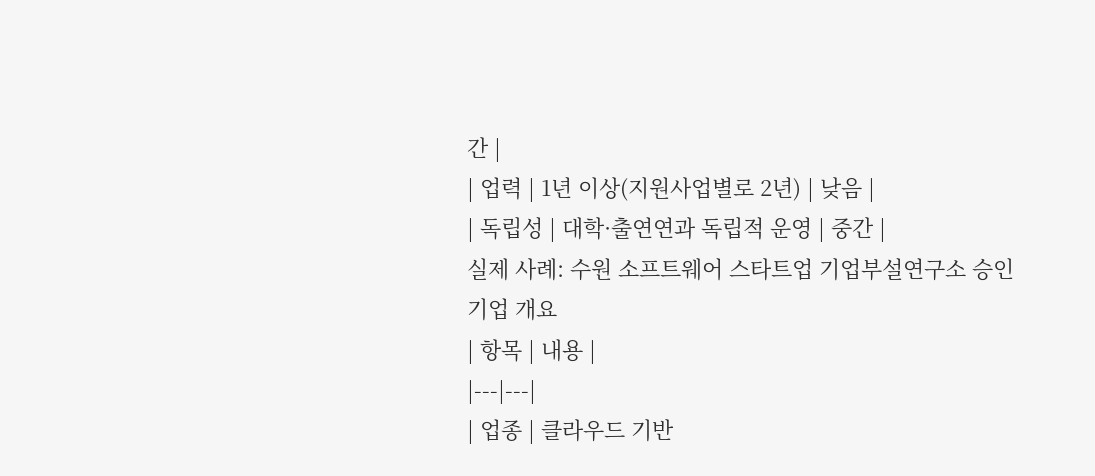간 |
| 업력 | 1년 이상(지원사업별로 2년) | 낮음 |
| 독립성 | 대학·출연연과 독립적 운영 | 중간 |
실제 사례: 수원 소프트웨어 스타트업 기업부설연구소 승인
기업 개요
| 항목 | 내용 |
|---|---|
| 업종 | 클라우드 기반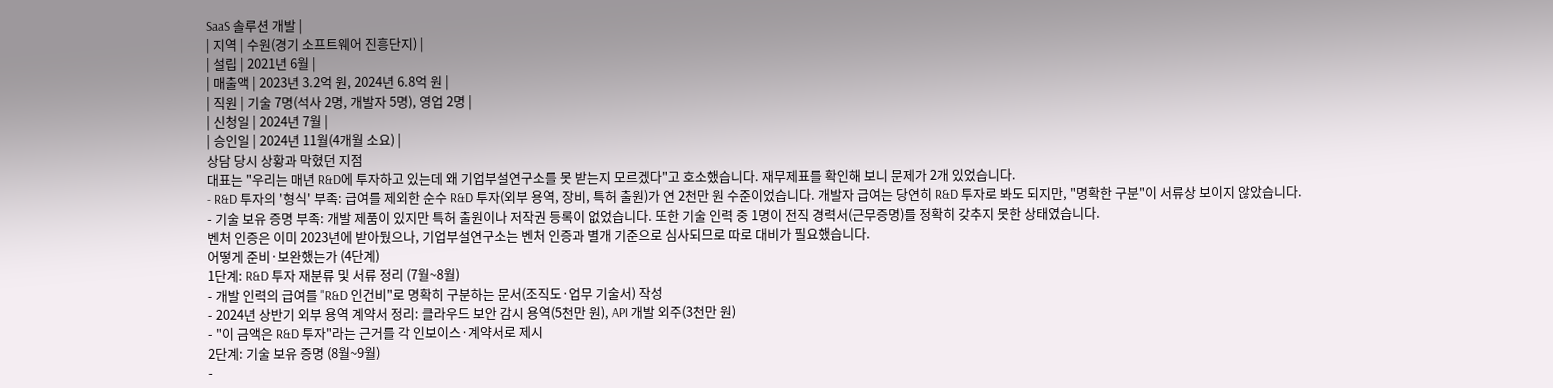SaaS 솔루션 개발 |
| 지역 | 수원(경기 소프트웨어 진흥단지) |
| 설립 | 2021년 6월 |
| 매출액 | 2023년 3.2억 원, 2024년 6.8억 원 |
| 직원 | 기술 7명(석사 2명, 개발자 5명), 영업 2명 |
| 신청일 | 2024년 7월 |
| 승인일 | 2024년 11월(4개월 소요) |
상담 당시 상황과 막혔던 지점
대표는 "우리는 매년 R&D에 투자하고 있는데 왜 기업부설연구소를 못 받는지 모르겠다"고 호소했습니다. 재무제표를 확인해 보니 문제가 2개 있었습니다.
- R&D 투자의 '형식' 부족: 급여를 제외한 순수 R&D 투자(외부 용역, 장비, 특허 출원)가 연 2천만 원 수준이었습니다. 개발자 급여는 당연히 R&D 투자로 봐도 되지만, "명확한 구분"이 서류상 보이지 않았습니다.
- 기술 보유 증명 부족: 개발 제품이 있지만 특허 출원이나 저작권 등록이 없었습니다. 또한 기술 인력 중 1명이 전직 경력서(근무증명)를 정확히 갖추지 못한 상태였습니다.
벤처 인증은 이미 2023년에 받아뒀으나, 기업부설연구소는 벤처 인증과 별개 기준으로 심사되므로 따로 대비가 필요했습니다.
어떻게 준비·보완했는가 (4단계)
1단계: R&D 투자 재분류 및 서류 정리 (7월~8월)
- 개발 인력의 급여를 "R&D 인건비"로 명확히 구분하는 문서(조직도·업무 기술서) 작성
- 2024년 상반기 외부 용역 계약서 정리: 클라우드 보안 감시 용역(5천만 원), API 개발 외주(3천만 원)
- "이 금액은 R&D 투자"라는 근거를 각 인보이스·계약서로 제시
2단계: 기술 보유 증명 (8월~9월)
-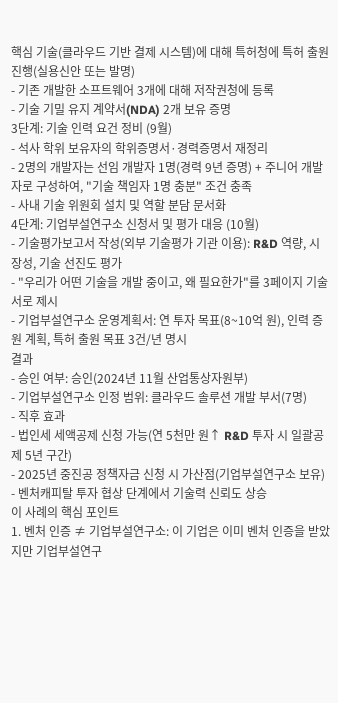핵심 기술(클라우드 기반 결제 시스템)에 대해 특허청에 특허 출원 진행(실용신안 또는 발명)
- 기존 개발한 소프트웨어 3개에 대해 저작권청에 등록
- 기술 기밀 유지 계약서(NDA) 2개 보유 증명
3단계: 기술 인력 요건 정비 (9월)
- 석사 학위 보유자의 학위증명서·경력증명서 재정리
- 2명의 개발자는 선임 개발자 1명(경력 9년 증명) + 주니어 개발자로 구성하여, "기술 책임자 1명 충분" 조건 충족
- 사내 기술 위원회 설치 및 역할 분담 문서화
4단계: 기업부설연구소 신청서 및 평가 대응 (10월)
- 기술평가보고서 작성(외부 기술평가 기관 이용): R&D 역량, 시장성, 기술 선진도 평가
- "우리가 어떤 기술을 개발 중이고, 왜 필요한가"를 3페이지 기술서로 제시
- 기업부설연구소 운영계획서: 연 투자 목표(8~10억 원), 인력 증원 계획, 특허 출원 목표 3건/년 명시
결과
- 승인 여부: 승인(2024년 11월 산업통상자원부)
- 기업부설연구소 인정 범위: 클라우드 솔루션 개발 부서(7명)
- 직후 효과
- 법인세 세액공제 신청 가능(연 5천만 원↑ R&D 투자 시 일괄공제 5년 구간)
- 2025년 중진공 정책자금 신청 시 가산점(기업부설연구소 보유)
- 벤처캐피탈 투자 협상 단계에서 기술력 신뢰도 상승
이 사례의 핵심 포인트
1. 벤처 인증 ≠ 기업부설연구소: 이 기업은 이미 벤처 인증을 받았지만 기업부설연구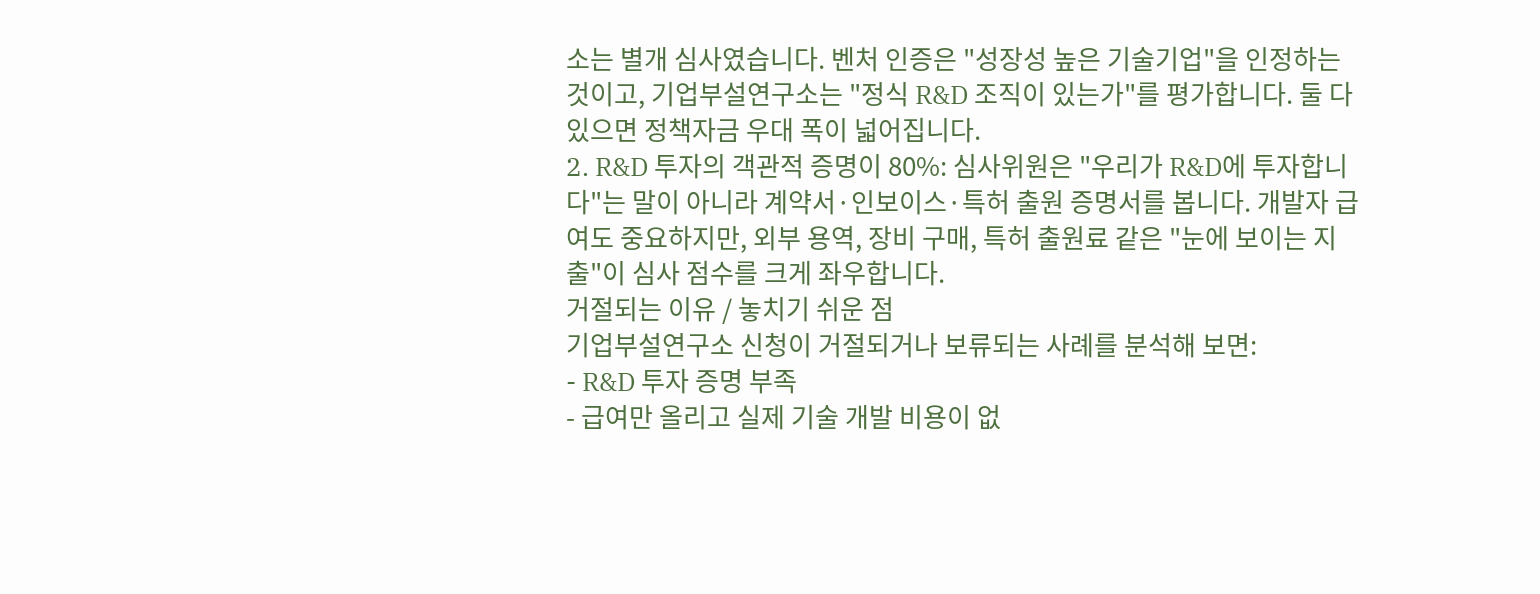소는 별개 심사였습니다. 벤처 인증은 "성장성 높은 기술기업"을 인정하는 것이고, 기업부설연구소는 "정식 R&D 조직이 있는가"를 평가합니다. 둘 다 있으면 정책자금 우대 폭이 넓어집니다.
2. R&D 투자의 객관적 증명이 80%: 심사위원은 "우리가 R&D에 투자합니다"는 말이 아니라 계약서·인보이스·특허 출원 증명서를 봅니다. 개발자 급여도 중요하지만, 외부 용역, 장비 구매, 특허 출원료 같은 "눈에 보이는 지출"이 심사 점수를 크게 좌우합니다.
거절되는 이유 / 놓치기 쉬운 점
기업부설연구소 신청이 거절되거나 보류되는 사례를 분석해 보면:
- R&D 투자 증명 부족
- 급여만 올리고 실제 기술 개발 비용이 없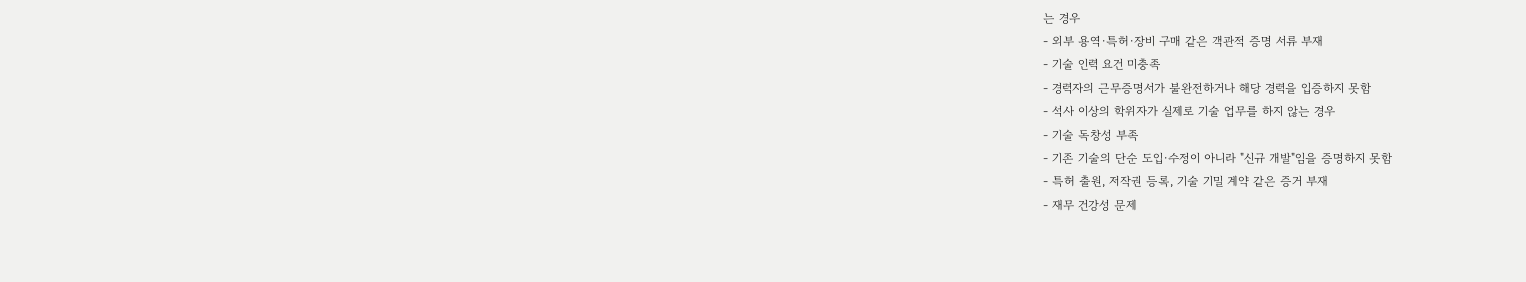는 경우
- 외부 용역·특허·장비 구매 같은 객관적 증명 서류 부재
- 기술 인력 요건 미충족
- 경력자의 근무증명서가 불완전하거나 해당 경력을 입증하지 못함
- 석사 이상의 학위자가 실제로 기술 업무를 하지 않는 경우
- 기술 독창성 부족
- 기존 기술의 단순 도입·수정이 아니라 "신규 개발"임을 증명하지 못함
- 특허 출원, 저작권 등록, 기술 기밀 계약 같은 증거 부재
- 재무 건강성 문제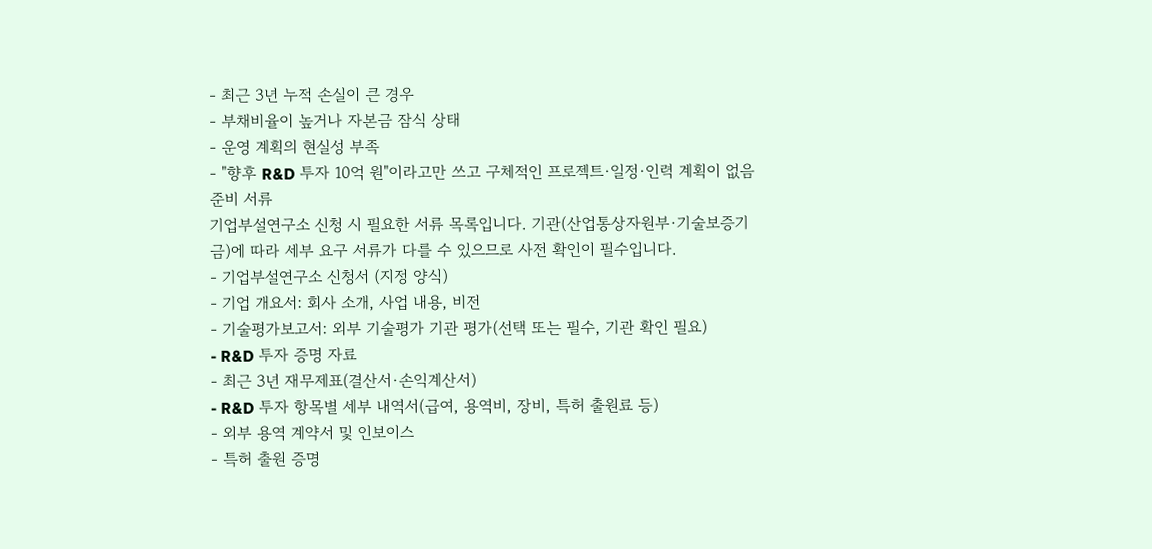- 최근 3년 누적 손실이 큰 경우
- 부채비율이 높거나 자본금 잠식 상태
- 운영 계획의 현실성 부족
- "향후 R&D 투자 10억 원"이라고만 쓰고 구체적인 프로젝트·일정·인력 계획이 없음
준비 서류
기업부설연구소 신청 시 필요한 서류 목록입니다. 기관(산업통상자원부·기술보증기금)에 따라 세부 요구 서류가 다를 수 있으므로 사전 확인이 필수입니다.
- 기업부설연구소 신청서 (지정 양식)
- 기업 개요서: 회사 소개, 사업 내용, 비전
- 기술평가보고서: 외부 기술평가 기관 평가(선택 또는 필수, 기관 확인 필요)
- R&D 투자 증명 자료
- 최근 3년 재무제표(결산서·손익계산서)
- R&D 투자 항목별 세부 내역서(급여, 용역비, 장비, 특허 출원료 등)
- 외부 용역 계약서 및 인보이스
- 특허 출원 증명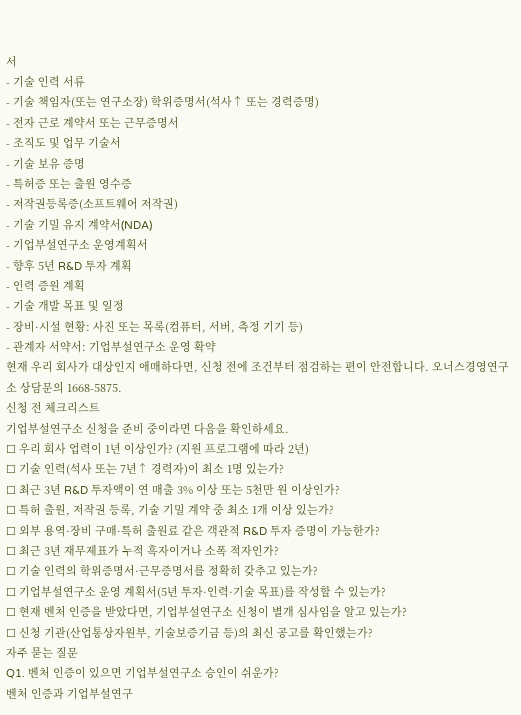서
- 기술 인력 서류
- 기술 책임자(또는 연구소장) 학위증명서(석사↑ 또는 경력증명)
- 전자 근로 계약서 또는 근무증명서
- 조직도 및 업무 기술서
- 기술 보유 증명
- 특허증 또는 출원 영수증
- 저작권등록증(소프트웨어 저작권)
- 기술 기밀 유지 계약서(NDA)
- 기업부설연구소 운영계획서
- 향후 5년 R&D 투자 계획
- 인력 증원 계획
- 기술 개발 목표 및 일정
- 장비·시설 현황: 사진 또는 목록(컴퓨터, 서버, 측정 기기 등)
- 관계자 서약서: 기업부설연구소 운영 확약
현재 우리 회사가 대상인지 애매하다면, 신청 전에 조건부터 점검하는 편이 안전합니다. 오너스경영연구소 상담문의 1668-5875.
신청 전 체크리스트
기업부설연구소 신청을 준비 중이라면 다음을 확인하세요.
☐ 우리 회사 업력이 1년 이상인가? (지원 프로그램에 따라 2년)
☐ 기술 인력(석사 또는 7년↑ 경력자)이 최소 1명 있는가?
☐ 최근 3년 R&D 투자액이 연 매출 3% 이상 또는 5천만 원 이상인가?
☐ 특허 출원, 저작권 등록, 기술 기밀 계약 중 최소 1개 이상 있는가?
☐ 외부 용역·장비 구매·특허 출원료 같은 객관적 R&D 투자 증명이 가능한가?
☐ 최근 3년 재무제표가 누적 흑자이거나 소폭 적자인가?
☐ 기술 인력의 학위증명서·근무증명서를 정확히 갖추고 있는가?
☐ 기업부설연구소 운영 계획서(5년 투자·인력·기술 목표)를 작성할 수 있는가?
☐ 현재 벤처 인증을 받았다면, 기업부설연구소 신청이 별개 심사임을 알고 있는가?
☐ 신청 기관(산업통상자원부, 기술보증기금 등)의 최신 공고를 확인했는가?
자주 묻는 질문
Q1. 벤처 인증이 있으면 기업부설연구소 승인이 쉬운가?
벤처 인증과 기업부설연구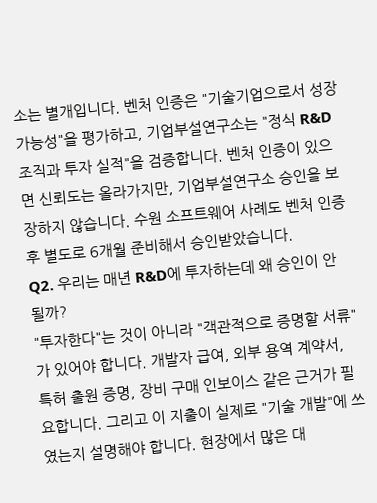소는 별개입니다. 벤처 인증은 "기술기업으로서 성장 가능성"을 평가하고, 기업부설연구소는 "정식 R&D 조직과 투자 실적"을 검증합니다. 벤처 인증이 있으면 신뢰도는 올라가지만, 기업부설연구소 승인을 보장하지 않습니다. 수원 소프트웨어 사례도 벤처 인증 후 별도로 6개월 준비해서 승인받았습니다.
Q2. 우리는 매년 R&D에 투자하는데 왜 승인이 안 될까?
"투자한다"는 것이 아니라 "객관적으로 증명할 서류"가 있어야 합니다. 개발자 급여, 외부 용역 계약서, 특허 출원 증명, 장비 구매 인보이스 같은 근거가 필요합니다. 그리고 이 지출이 실제로 "기술 개발"에 쓰였는지 설명해야 합니다. 현장에서 많은 대